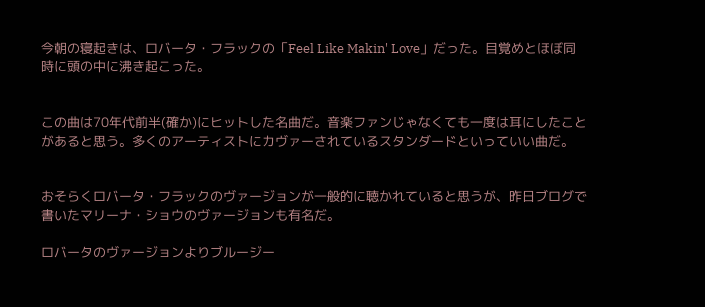今朝の寝起きは、ロバータ・フラックの「Feel Like Makin' Love」だった。目覚めとほぼ同時に頭の中に沸き起こった。


この曲は70年代前半(確か)にヒットした名曲だ。音楽ファンじゃなくても一度は耳にしたことがあると思う。多くのアーティストにカヴァーされているスタンダードといっていい曲だ。


おそらくロバータ・フラックのヴァージョンが一般的に聴かれていると思うが、昨日ブログで書いたマリーナ・ショウのヴァージョンも有名だ。

ロバータのヴァージョンよりブルージー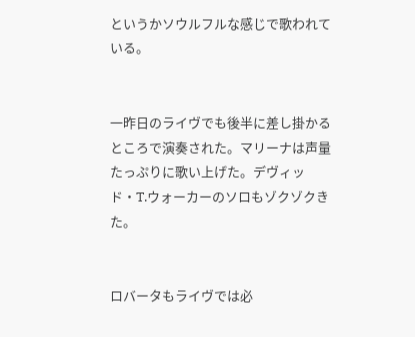というかソウルフルな感じで歌われている。


一昨日のライヴでも後半に差し掛かるところで演奏された。マリーナは声量たっぷりに歌い上げた。デヴィッド・T.ウォーカーのソロもゾクゾクきた。


ロバータもライヴでは必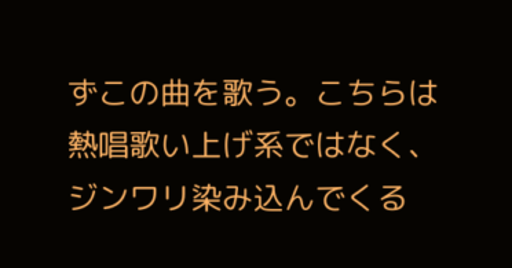ずこの曲を歌う。こちらは熱唱歌い上げ系ではなく、ジンワリ染み込んでくる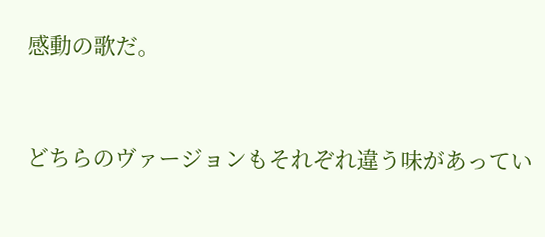感動の歌だ。


どちらのヴァージョンもそれぞれ違う味があってい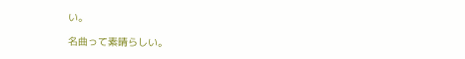い。

名曲って素晴らしい。